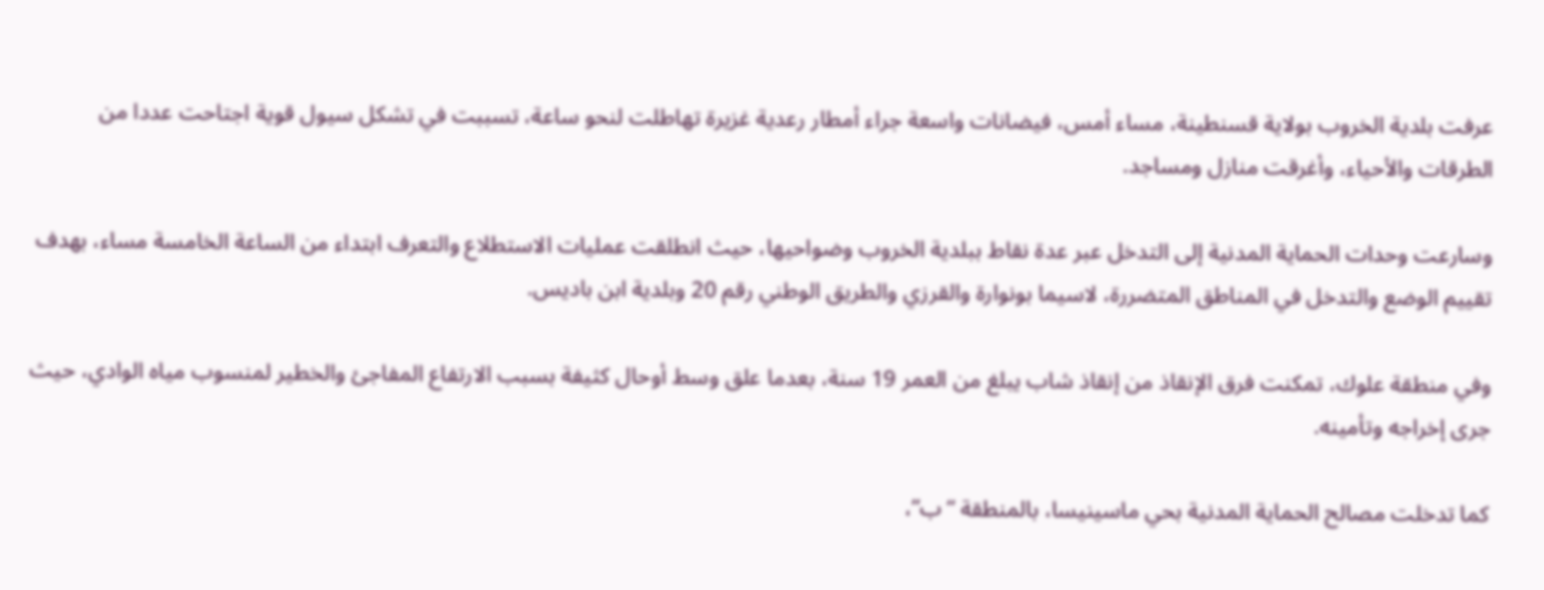عرفت بلدية الخروب بولاية قسنطينة، مساء أمس، فيضانات واسعة جراء أمطار رعدية غزيرة تهاطلت لنحو ساعة، تسببت في تشكل سيول قوية اجتاحت عددا من الطرقات والأحياء، وأغرقت منازل ومساجد.

وسارعت وحدات الحماية المدنية إلى التدخل عبر عدة نقاط ببلدية الخروب وضواحيها، حيث انطلقت عمليات الاستطلاع والتعرف ابتداء من الساعة الخامسة مساء، بهدف تقييم الوضع والتدخل في المناطق المتضررة، لاسيما بونوارة والقرزي والطريق الوطني رقم 20 وبلدية ابن باديس.

وفي منطقة علوك، تمكنت فرق الإنقاذ من إنقاذ شاب يبلغ من العمر 19 سنة، بعدما علق وسط أوحال كثيفة بسبب الارتفاع المفاجئ والخطير لمنسوب مياه الوادي، حيث جرى إخراجه وتأمينه.

كما تدخلت مصالح الحماية المدنية بحي ماسينيسا، بالمنطقة “ب”،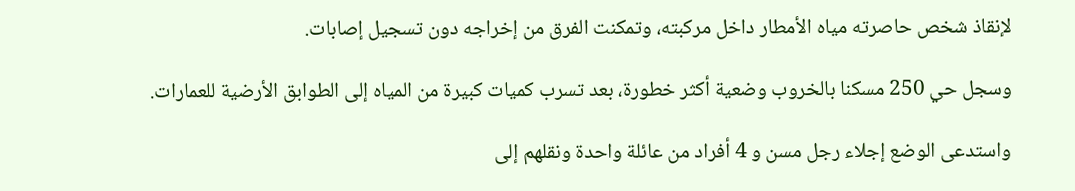لإنقاذ شخص حاصرته مياه الأمطار داخل مركبته، وتمكنت الفرق من إخراجه دون تسجيل إصابات.

وسجل حي 250 مسكنا بالخروب وضعية أكثر خطورة، بعد تسرب كميات كبيرة من المياه إلى الطوابق الأرضية للعمارات.

واستدعى الوضع إجلاء رجل مسن و 4 أفراد من عائلة واحدة ونقلهم إلى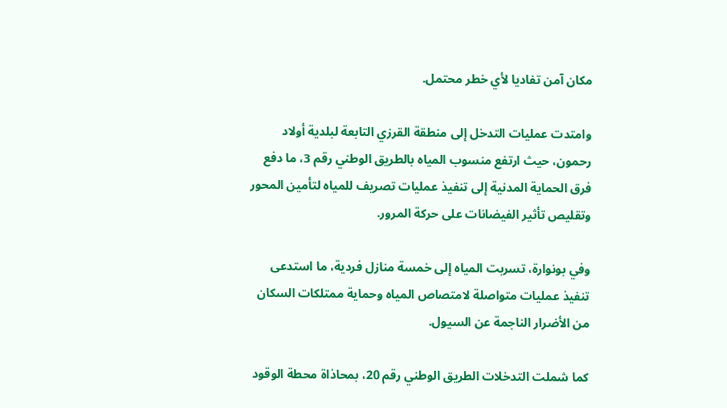مكان آمن تفاديا لأي خطر محتمل.

وامتدت عمليات التدخل إلى منطقة القرزي التابعة لبلدية أولاد رحمون، حيث ارتفع منسوب المياه بالطريق الوطني رقم 3، ما دفع فرق الحماية المدنية إلى تنفيذ عمليات تصريف للمياه لتأمين المحور وتقليص تأثير الفيضانات على حركة المرور.

وفي بونوارة، تسربت المياه إلى خمسة منازل فردية، ما استدعى تنفيذ عمليات متواصلة لامتصاص المياه وحماية ممتلكات السكان من الأضرار الناجمة عن السيول.

كما شملت التدخلات الطريق الوطني رقم 20، بمحاذاة محطة الوقود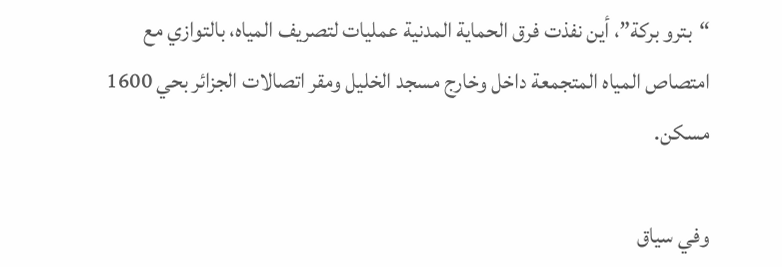“بترو بركة”، أين نفذت فرق الحماية المدنية عمليات لتصريف المياه، بالتوازي مع امتصاص المياه المتجمعة داخل وخارج مسجد الخليل ومقر اتصالات الجزائر بحي 1600 مسكن.

وفي سياق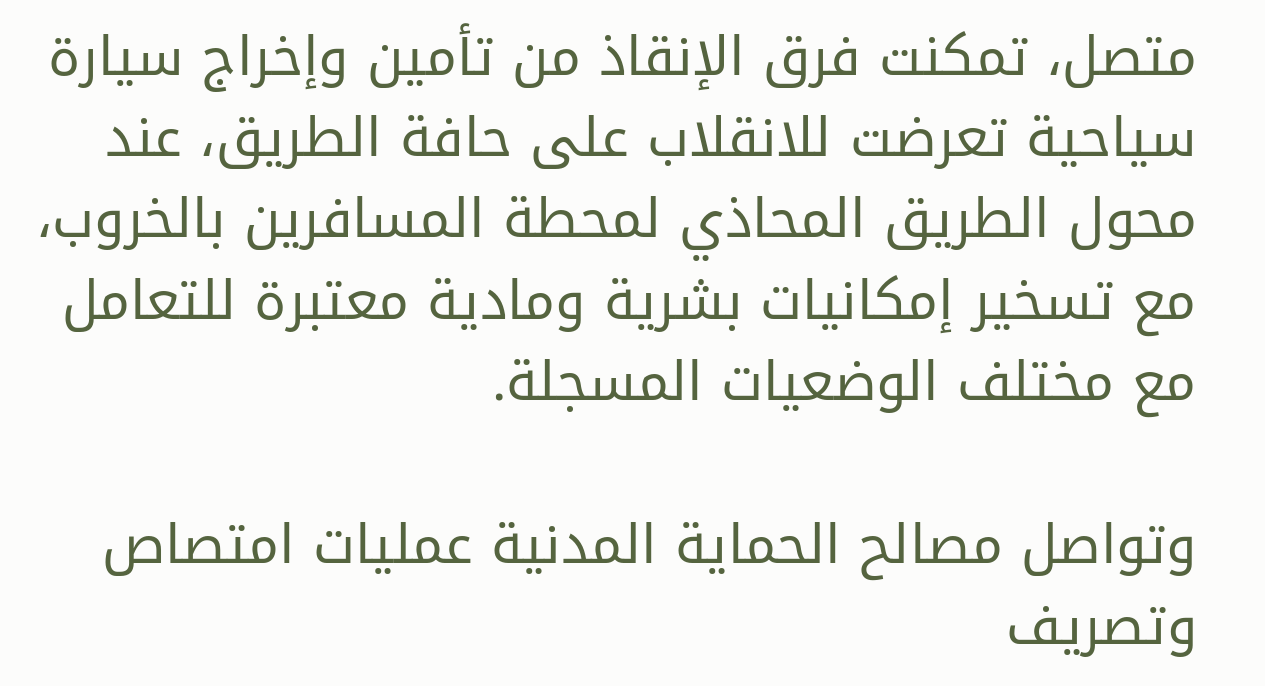متصل، تمكنت فرق الإنقاذ من تأمين وإخراج سيارة سياحية تعرضت للانقلاب على حافة الطريق، عند محول الطريق المحاذي لمحطة المسافرين بالخروب، مع تسخير إمكانيات بشرية ومادية معتبرة للتعامل مع مختلف الوضعيات المسجلة.

وتواصل مصالح الحماية المدنية عمليات امتصاص وتصريف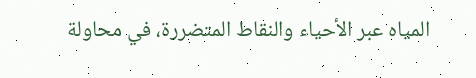المياه عبر الأحياء والنقاط المتضررة، في محاولة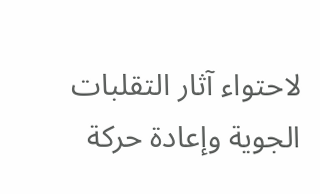لاحتواء آثار التقلبات الجوية وإعادة حركة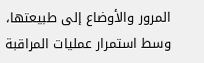المرور والأوضاع إلى طبيعتها، وسط استمرار عمليات المراقبة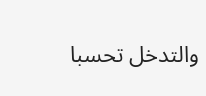والتدخل تحسبا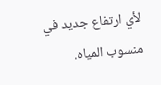لأي ارتفاع جديد في منسوب المياه.